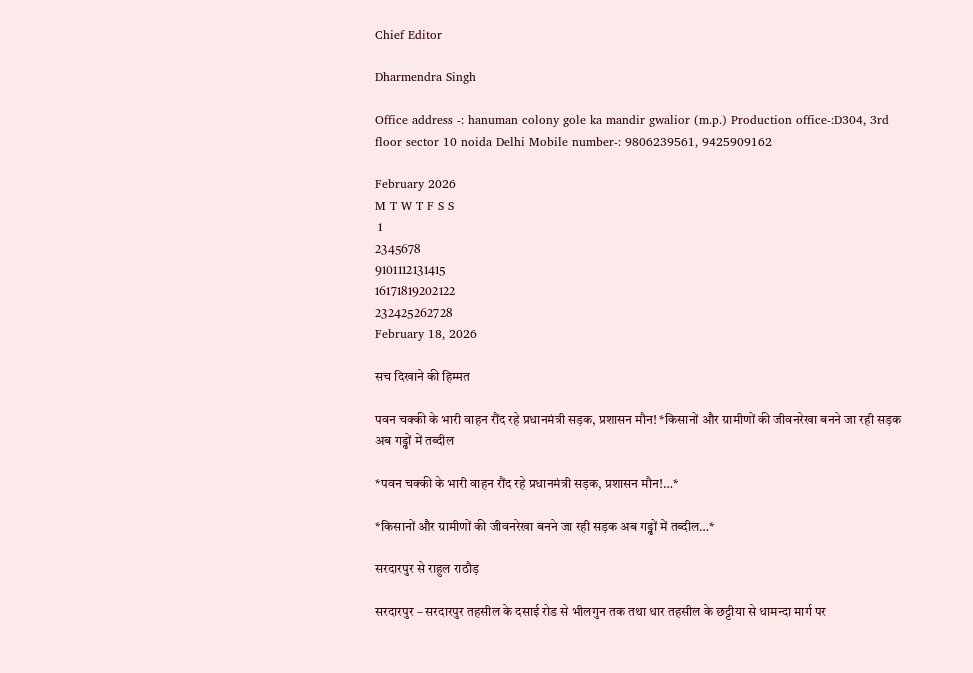Chief Editor

Dharmendra Singh

Office address -: hanuman colony gole ka mandir gwalior (m.p.) Production office-:D304, 3rd floor sector 10 noida Delhi Mobile number-: 9806239561, 9425909162

February 2026
M T W T F S S
 1
2345678
9101112131415
16171819202122
232425262728
February 18, 2026

सच दिखाने की हिम्मत

पवन चक्की के भारी वाहन रौंद रहे प्रधानमंत्री सड़क, प्रशासन मौन! *किसानों और ग्रामीणों की जीवनरेखा बनने जा रही सड़क अब गड्ढों में तब्दील

*पवन चक्की के भारी वाहन रौंद रहे प्रधानमंत्री सड़क, प्रशासन मौन!…*

*किसानों और ग्रामीणों की जीवनरेखा बनने जा रही सड़क अब गड्ढों में तब्दील…*

सरदारपुर से राहुल राठौड़

सरदारपुर – सरदारपुर तहसील के दसाई रोड से भीलगुन तक तथा धार तहसील के छट्टीया से धामन्दा मार्ग पर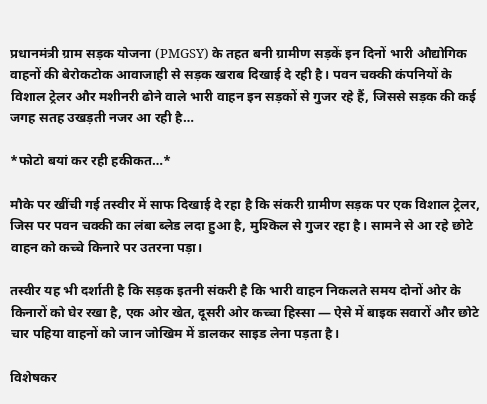प्रधानमंत्री ग्राम सड़क योजना (PMGSY) के तहत बनी ग्रामीण सड़कें इन दिनों भारी औद्योगिक वाहनों की बेरोकटोक आवाजाही से सड़क खराब दिखाई दे रही है। पवन चक्की कंपनियों के विशाल ट्रेलर और मशीनरी ढोने वाले भारी वाहन इन सड़कों से गुजर रहे हैं, जिससे सड़क की कई जगह सतह उखड़ती नजर आ रही है…

*फोटो बयां कर रही हकीकत…*

मौके पर खींची गई तस्वीर में साफ दिखाई दे रहा है कि संकरी ग्रामीण सड़क पर एक विशाल ट्रेलर, जिस पर पवन चक्की का लंबा ब्लेड लदा हुआ है, मुश्किल से गुजर रहा है। सामने से आ रहे छोटे वाहन को कच्चे किनारे पर उतरना पड़ा।

तस्वीर यह भी दर्शाती है कि सड़क इतनी संकरी है कि भारी वाहन निकलते समय दोनों ओर के किनारों को घेर रखा है, एक ओर खेत, दूसरी ओर कच्चा हिस्सा — ऐसे में बाइक सवारों और छोटे चार पहिया वाहनों को जान जोखिम में डालकर साइड लेना पड़ता है।

विशेषकर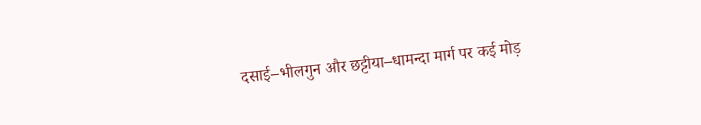दसाई–भीलगुन और छट्टीया–धामन्दा मार्ग पर कई मोड़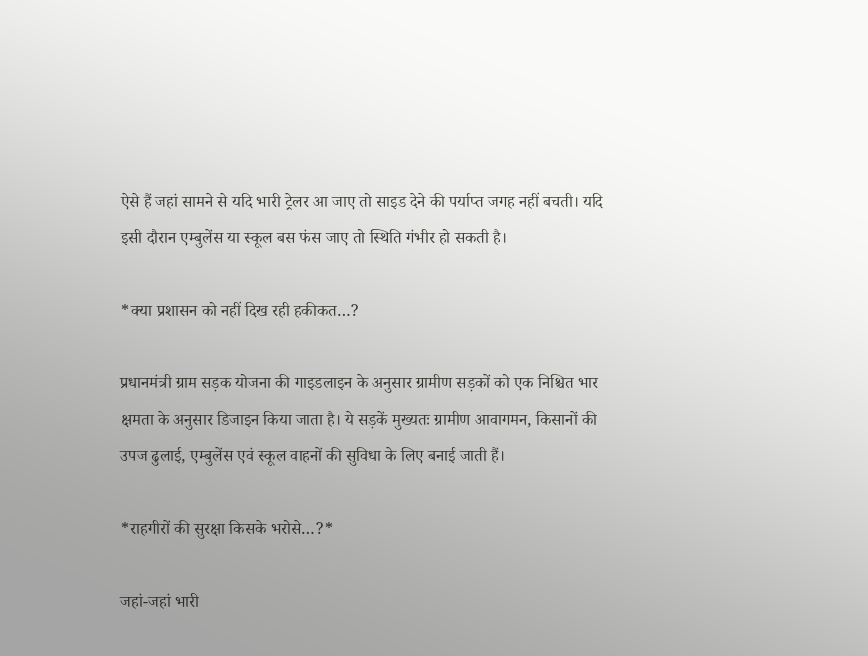ऐसे हैं जहां सामने से यदि भारी ट्रेलर आ जाए तो साइड देने की पर्याप्त जगह नहीं बचती। यदि इसी दौरान एम्बुलेंस या स्कूल बस फंस जाए तो स्थिति गंभीर हो सकती है।

*क्या प्रशासन को नहीं दिख रही हकीकत…?

प्रधानमंत्री ग्राम सड़क योजना की गाइडलाइन के अनुसार ग्रामीण सड़कों को एक निश्चित भार क्षमता के अनुसार डिजाइन किया जाता है। ये सड़कें मुख्यतः ग्रामीण आवागमन, किसानों की उपज ढुलाई, एम्बुलेंस एवं स्कूल वाहनों की सुविधा के लिए बनाई जाती हैं।

*राहगीरों की सुरक्षा किसके भरोसे…?*

जहां-जहां भारी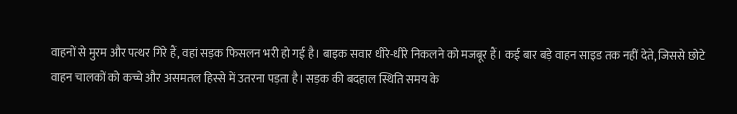वाहनों से मुरम और पत्थर गिरे हैं, वहां सड़क फिसलन भरी हो गई है। बाइक सवार धीरे-धीरे निकलने को मजबूर हैं। कई बार बड़े वाहन साइड तक नहीं देते, जिससे छोटे वाहन चालकों को कच्चे और असमतल हिस्से में उतरना पड़ता है। सड़क की बदहाल स्थिति समय के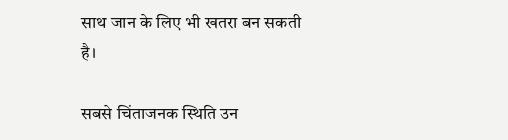साथ जान के लिए भी खतरा बन सकती है।

सबसे चिंताजनक स्थिति उन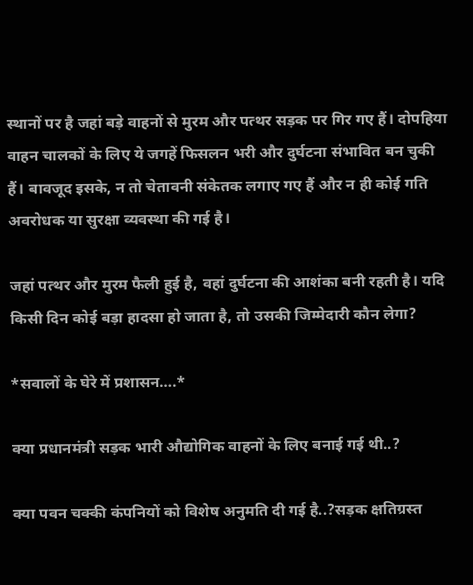स्थानों पर है जहां बड़े वाहनों से मुरम और पत्थर सड़क पर गिर गए हैं। दोपहिया वाहन चालकों के लिए ये जगहें फिसलन भरी और दुर्घटना संभावित बन चुकी हैं। बावजूद इसके, न तो चेतावनी संकेतक लगाए गए हैं और न ही कोई गति अवरोधक या सुरक्षा व्यवस्था की गई है।

जहां पत्थर और मुरम फैली हुई है, वहां दुर्घटना की आशंका बनी रहती है। यदि किसी दिन कोई बड़ा हादसा हो जाता है, तो उसकी जिम्मेदारी कौन लेगा?

*सवालों के घेरे में प्रशासन….*

क्या प्रधानमंत्री सड़क भारी औद्योगिक वाहनों के लिए बनाई गई थी..?

क्या पवन चक्की कंपनियों को विशेष अनुमति दी गई है..?सड़क क्षतिग्रस्त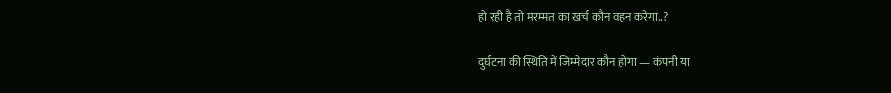हो रही है तो मरम्मत का खर्च कौन वहन करेगा..?

दुर्घटना की स्थिति में जिम्मेदार कौन होगा — कंपनी या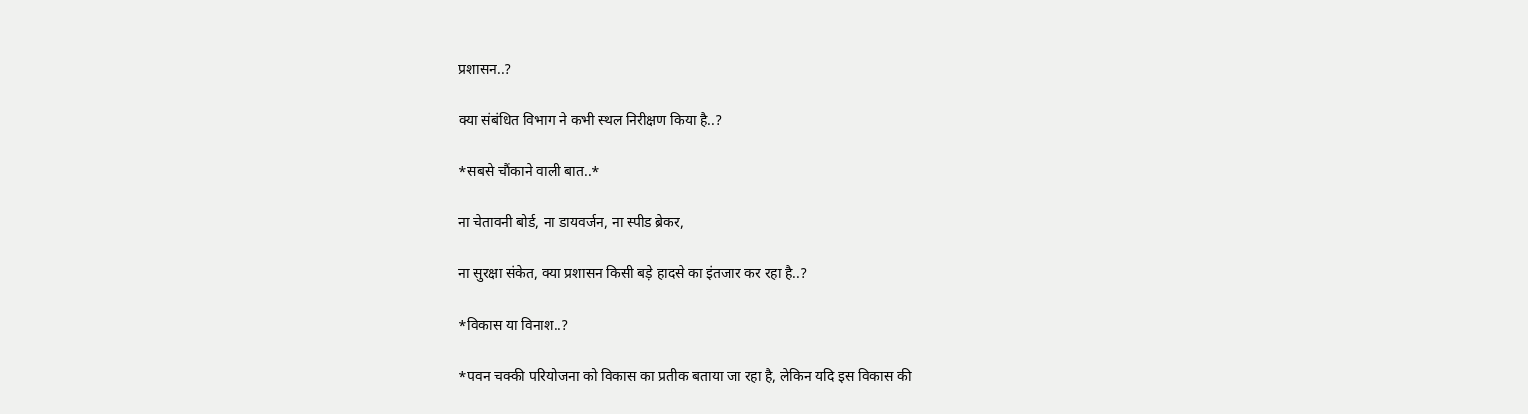प्रशासन..?

क्या संबंधित विभाग ने कभी स्थल निरीक्षण किया है..?

*सबसे चौंकाने वाली बात..*

ना चेतावनी बोर्ड, ना डायवर्जन, ना स्पीड ब्रेकर,

ना सुरक्षा संकेत, क्या प्रशासन किसी बड़े हादसे का इंतजार कर रहा है..?

*विकास या विनाश..?

*पवन चक्की परियोजना को विकास का प्रतीक बताया जा रहा है, लेकिन यदि इस विकास की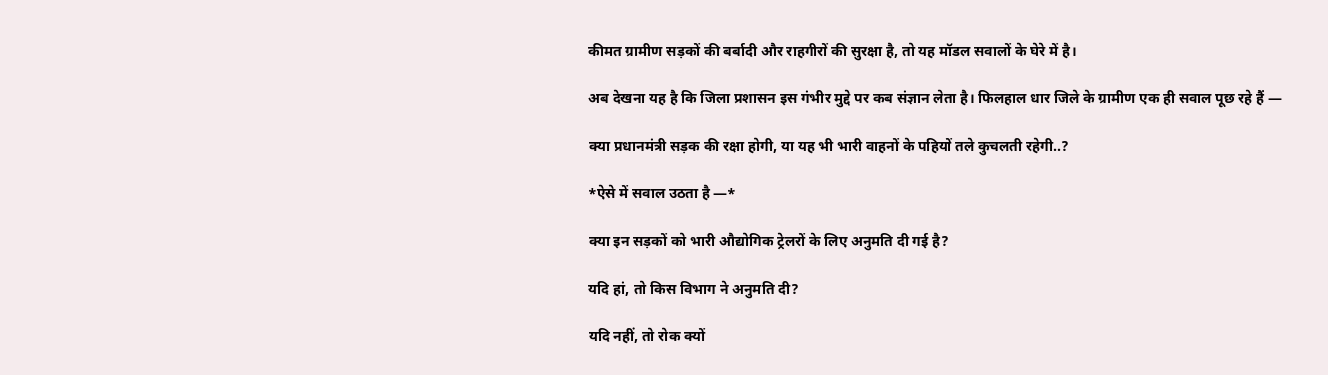कीमत ग्रामीण सड़कों की बर्बादी और राहगीरों की सुरक्षा है, तो यह मॉडल सवालों के घेरे में है।

अब देखना यह है कि जिला प्रशासन इस गंभीर मुद्दे पर कब संज्ञान लेता है। फिलहाल धार जिले के ग्रामीण एक ही सवाल पूछ रहे हैं —

क्या प्रधानमंत्री सड़क की रक्षा होगी, या यह भी भारी वाहनों के पहियों तले कुचलती रहेगी..?

*ऐसे में सवाल उठता है —*

क्या इन सड़कों को भारी औद्योगिक ट्रेलरों के लिए अनुमति दी गई है?

यदि हां, तो किस विभाग ने अनुमति दी?

यदि नहीं, तो रोक क्यों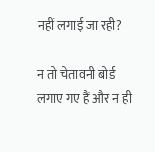नहीं लगाई जा रही?

न तो चेतावनी बोर्ड लगाए गए हैं और न ही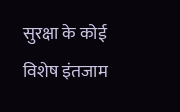सुरक्षा के कोई विशेष इंतजाम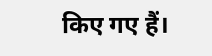किए गए हैं।